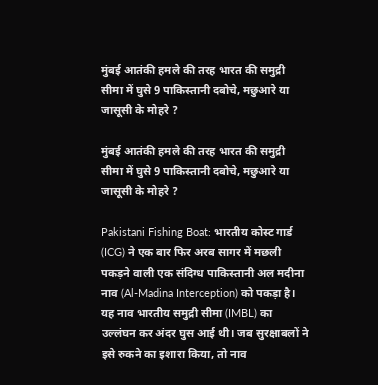मुंबई आतंकी हमले की तरह भारत की समुद्री सीमा में घुसे 9 पाकिस्तानी दबोचे, मछुआरे या जासूसी के मोहरे ?

मुंबई आतंकी हमले की तरह भारत की समुद्री सीमा में घुसे 9 पाकिस्तानी दबोचे, मछुआरे या जासूसी के मोहरे ?

Pakistani Fishing Boat: भारतीय कोस्ट गार्ड (ICG) ने एक बार फिर अरब सागर में मछली पकड़ने वाली एक संदिग्ध पाकिस्तानी अल मदीना नाव (Al-Madina Interception) को पकड़ा है। यह नाव भारतीय समुद्री सीमा (IMBL) का उल्लंघन कर अंदर घुस आई थी। जब सुरक्षाबलों ने इसे रुकने का इशारा किया, तो नाव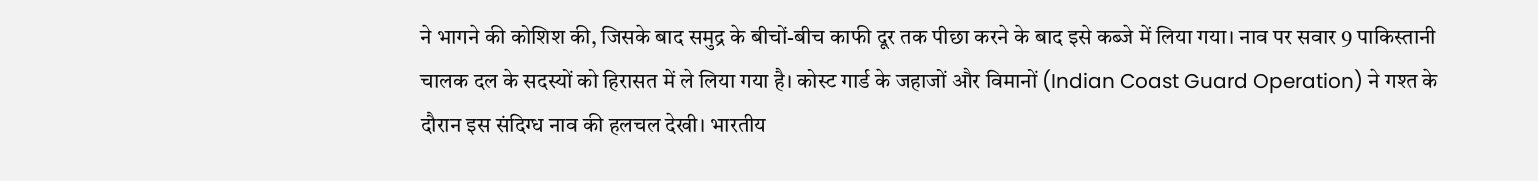ने भागने की कोशिश की, जिसके बाद समुद्र के बीचों-बीच काफी दूर तक पीछा करने के बाद इसे कब्जे में लिया गया। नाव पर सवार 9 पाकिस्तानी चालक दल के सदस्यों को हिरासत में ले लिया गया है। कोस्ट गार्ड के जहाजों और विमानों (Indian Coast Guard Operation) ने गश्त के दौरान इस संदिग्ध नाव की हलचल देखी। भारतीय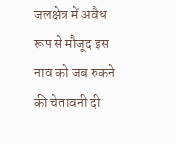जलक्षेत्र में अवैध रूप से मौजूद इस नाव को जब रुकने की चेतावनी दी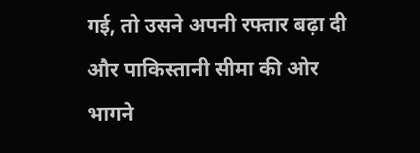गई, तो उसने अपनी रफ्तार बढ़ा दी और पाकिस्तानी सीमा की ओर भागने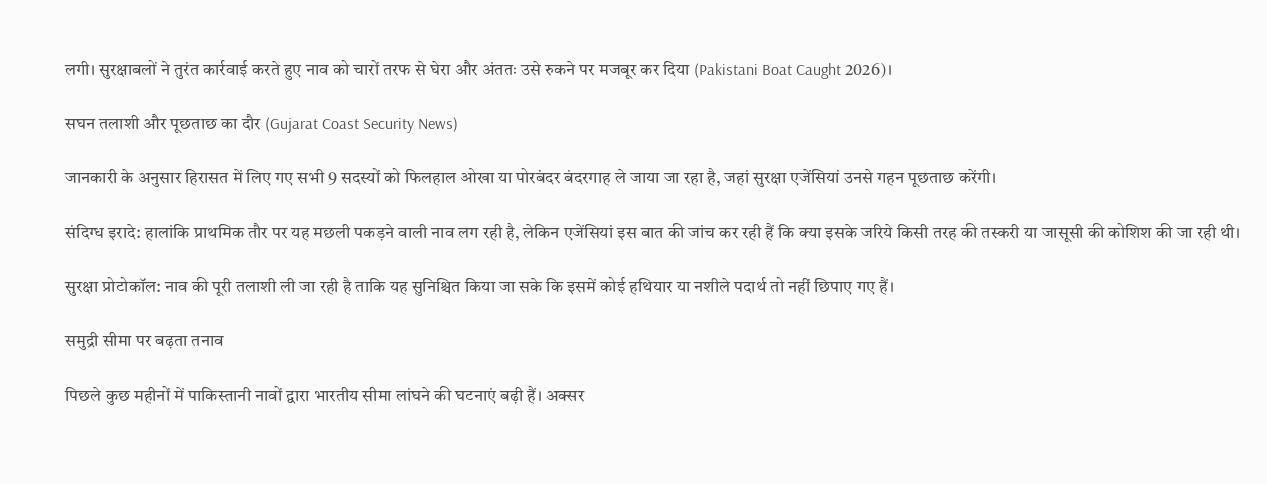लगी। सुरक्षाबलों ने तुरंत कार्रवाई करते हुए नाव को चारों तरफ से घेरा और अंततः उसे रुकने पर मजबूर कर दिया (Pakistani Boat Caught 2026)।

सघन तलाशी और पूछताछ का दौर (Gujarat Coast Security News)

जानकारी के अनुसार हिरासत में लिए गए सभी 9 सदस्यों को फिलहाल ओखा या पोरबंदर बंदरगाह ले जाया जा रहा है, जहां सुरक्षा एजेंसियां उनसे गहन पूछताछ करेंगी।

संदिग्ध इरादे: हालांकि प्राथमिक तौर पर यह मछली पकड़ने वाली नाव लग रही है, लेकिन एजेंसियां इस बात की जांच कर रही हैं कि क्या इसके जरिये किसी तरह की तस्करी या जासूसी की कोशिश की जा रही थी।

सुरक्षा प्रोटोकॉल: नाव की पूरी तलाशी ली जा रही है ताकि यह सुनिश्चित किया जा सके कि इसमें कोई हथियार या नशीले पदार्थ तो नहीं छिपाए गए हैं।

समुद्री सीमा पर बढ़ता तनाव

पिछले कुछ महीनों में पाकिस्तानी नावों द्वारा भारतीय सीमा लांघने की घटनाएं बढ़ी हैं। अक्सर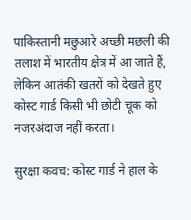पाकिस्तानी मछुआरे अच्छी मछली की तलाश में भारतीय क्षेत्र में आ जाते हैं, लेकिन आतंकी खतरों को देखते हुए कोस्ट गार्ड किसी भी छोटी चूक को नजरअंदाज नहीं करता।

सुरक्षा कवच: कोस्ट गार्ड ने हाल के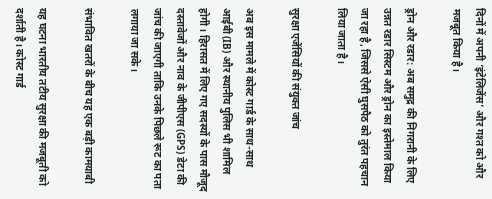दिनों में अपनी ‘इंटेलिजेंस’ और गश्त को और मजबूत किया है।

ड्रोन और रडार: अब समुद्र की निगरानी के लिए उन्नत रडार सिस्टम और ड्रोन का इस्तेमाल किया जा रहा है, जिससे ऐसी घुसपैठ को तुरंत पहचान लिया जाता है।

सुरक्षा एजेंसियों की संयुक्त जांच

अब इस मामले में कोस्ट गार्ड के साथ-साथ आईबी (IB) और स्थानीय पुलिस भी शामिल होगी। हिरासत में लिए गए सदस्यों के पास मौजूद दस्तावेजों और नाव के जीपीएस (GPS) डेटा की जांच की जाएगी ताकि उनके पिछले रूट का पता लगाया जा सके।

संभावित खतरों के बीच यह एक बड़ी कामयाबी

यह घटना भारतीय तटीय सुरक्षा की मजबूती को दर्शाती है। कोस्ट गार्ड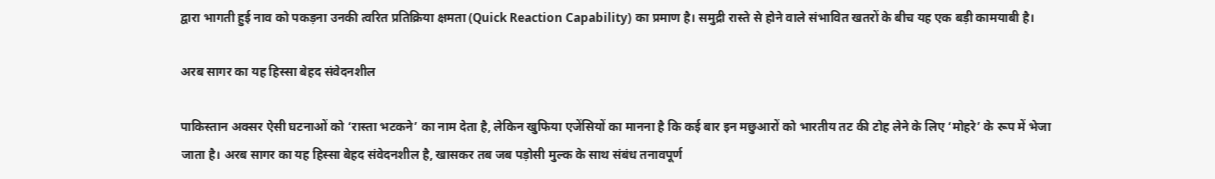द्वारा भागती हुई नाव को पकड़ना उनकी त्वरित प्रतिक्रिया क्षमता (Quick Reaction Capability) का प्रमाण है। समुद्री रास्ते से होने वाले संभावित खतरों के बीच यह एक बड़ी कामयाबी है।

अरब सागर का यह हिस्सा बेहद संवेदनशील

पाकिस्तान अक्सर ऐसी घटनाओं को ‘रास्ता भटकने’ का नाम देता है, लेकिन खुफिया एजेंसियों का मानना है कि कई बार इन मछुआरों को भारतीय तट की टोह लेने के लिए ‘मोहरे’ के रूप में भेजा जाता है। अरब सागर का यह हिस्सा बेहद संवेदनशील है, खासकर तब जब पड़ोसी मुल्क के साथ संबंध तनावपूर्ण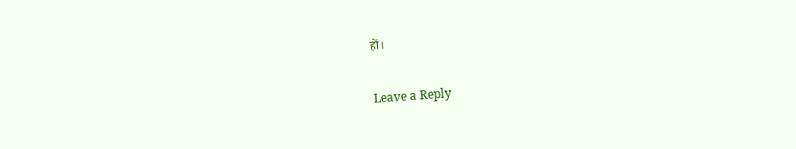हों।

Leave a Reply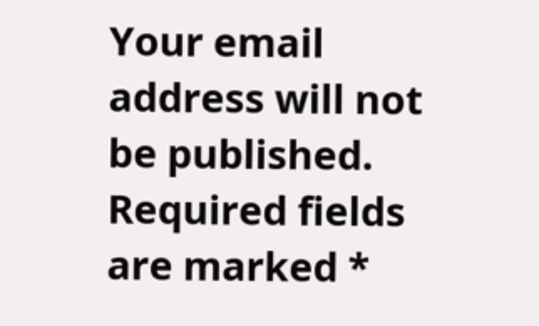Your email address will not be published. Required fields are marked *